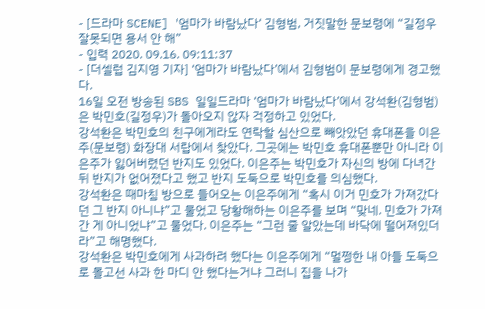- [드라마 SCENE] '엄마가 바람났다‘ 김형범, 거짓말한 문보령에 “길정우 잘못되면 용서 안 해”
- 입력 2020. 09.16. 09:11:37
- [더셀럽 김지영 기자] ‘엄마가 바람났다’에서 김형범이 문보령에게 경고했다.
16일 오전 방송된 SBS 일일드라마 ‘엄마가 바람났다’에서 강석환(김형범)은 박민호(길정우)가 돌아오지 않자 걱정하고 있었다.
강석환은 박민호의 친구에게라도 연락할 심산으로 빼앗았던 휴대폰을 이은주(문보령) 화장대 서랍에서 찾았다. 그곳에는 박민호 휴대폰뿐만 아니라 이은주가 잃어버렸던 반지도 있었다. 이은주는 박민호가 자신의 방에 다녀간 뒤 반지가 없어졌다고 했고 반지 도둑으로 박민호를 의심했다.
강석환은 때마침 방으로 들어오는 이은주에게 “혹시 이거 민호가 가져갔다던 그 반지 아니냐”고 물었고 당황해하는 이은주를 보며 “맞네. 민호가 가져간 게 아니었냐”고 물었다. 이은주는 “그런 줄 알았는데 바닥에 떨어져있더라”고 해명했다.
강석환은 박민호에게 사과하려 했다는 이은주에게 “멀쩡한 내 아들 도둑으로 몰고선 사과 한 마디 안 했다는거냐 그러니 집을 나가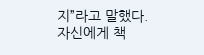지”라고 말했다.
자신에게 책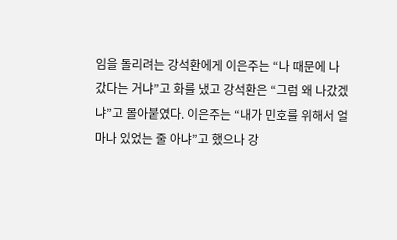임을 돌리려는 강석환에게 이은주는 “나 때문에 나갔다는 거냐”고 화를 냈고 강석환은 “그럼 왜 나갔겠냐”고 몰아붙였다. 이은주는 “내가 민호를 위해서 얼마나 있었는 줄 아냐”고 했으나 강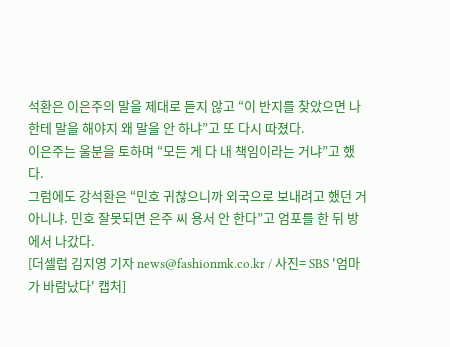석환은 이은주의 말을 제대로 듣지 않고 “이 반지를 찾았으면 나한테 말을 해야지 왜 말을 안 하냐”고 또 다시 따졌다.
이은주는 울분을 토하며 “모든 게 다 내 책임이라는 거냐”고 했다.
그럼에도 강석환은 “민호 귀찮으니까 외국으로 보내려고 했던 거 아니냐. 민호 잘못되면 은주 씨 용서 안 한다”고 엄포를 한 뒤 방에서 나갔다.
[더셀럽 김지영 기자 news@fashionmk.co.kr / 사진= SBS '엄마가 바람났다' 캡처]